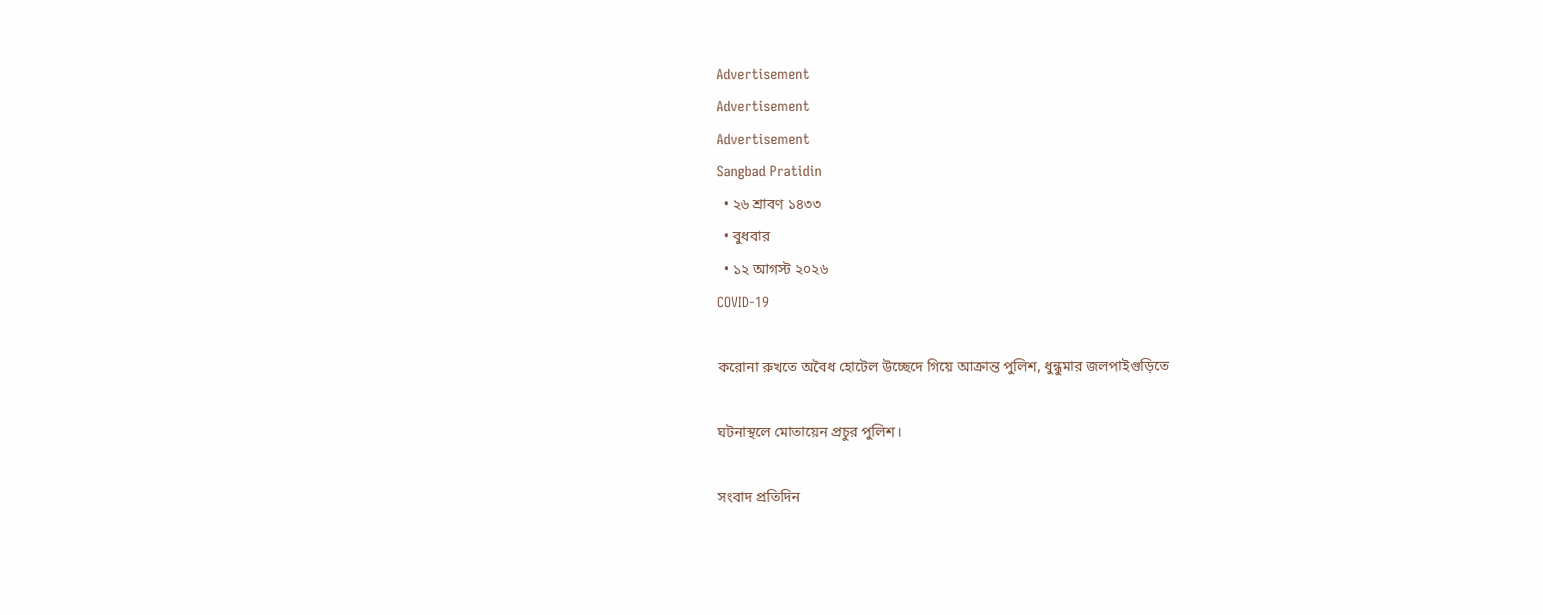Advertisement
Advertisement
Advertisement
Sangbad Pratidin
  • ২৬ শ্রাবণ ১৪৩৩
  • বুধবার
  • ১২ আগস্ট ২০২৬
COVID-19

করোনা রুখতে অবৈধ হোটেল উচ্ছেদে গিয়ে আক্রান্ত পুলিশ, ধুন্ধুমার জলপাইগুড়িতে

ঘটনাস্থলে মোতায়েন প্রচুর পুলিশ।

সংবাদ প্রতিদিন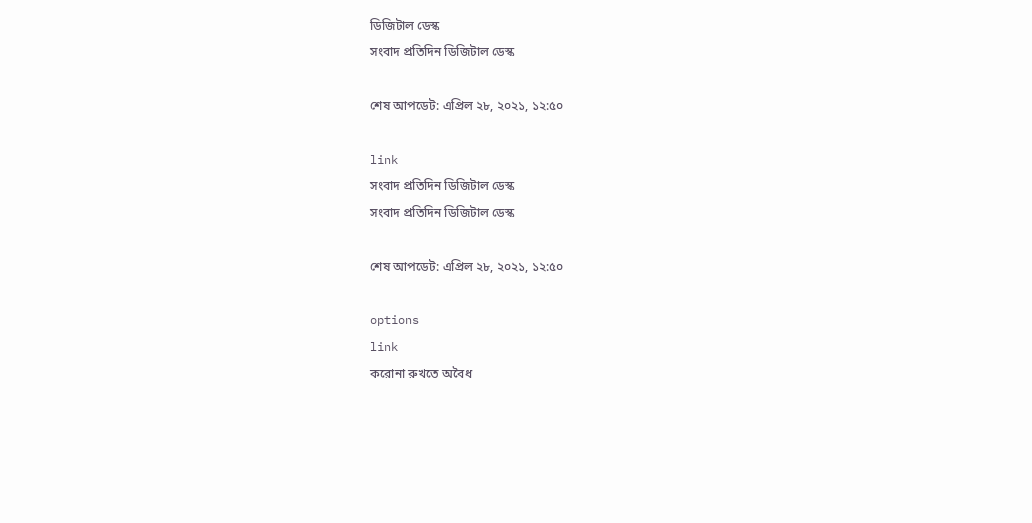ডিজিটাল ডেস্ক
সংবাদ প্রতিদিন ডিজিটাল ডেস্ক

শেষ আপডেট: এপ্রিল ২৮, ২০২১, ১২:৫০

link
সংবাদ প্রতিদিন ডিজিটাল ডেস্ক
সংবাদ প্রতিদিন ডিজিটাল ডেস্ক

শেষ আপডেট: এপ্রিল ২৮, ২০২১, ১২:৫০

options
link
করোনা রুখতে অবৈধ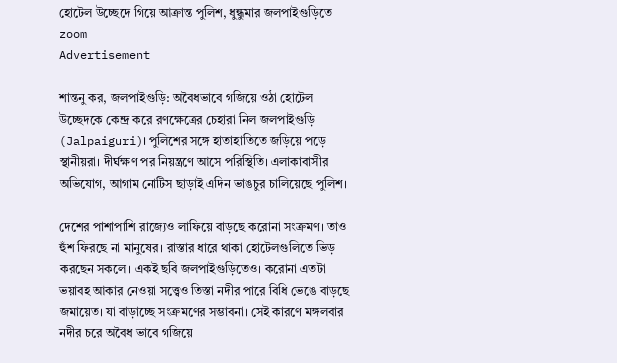হোটেল উচ্ছেদে গিয়ে আক্রান্ত পুলিশ, ধুন্ধুমার জলপাইগুড়িতে zoom
Advertisement

শান্তনু কর, জলপাইগুড়ি: অবৈধভাবে গজিয়ে ওঠা হোটেল উচ্ছেদকে কেন্দ্র করে রণক্ষেত্রের চেহারা নিল জলপাইগুড়ি (Jalpaiguri)। পুলিশের সঙ্গে হাতাহাতিতে জড়িয়ে পড়ে স্থানীয়রা। দীর্ঘক্ষণ পর নিয়ন্ত্রণে আসে পরিস্থিতি। এলাকাবাসীর অভিযোগ, আগাম নোটিস ছাড়াই এদিন ভাঙচুর চালিয়েছে পুলিশ।

দেশের পাশাপাশি রাজ্যেও লাফিয়ে বাড়ছে করোনা সংক্রমণ। তাও হুঁশ ফিরছে না মানুষের। রাস্তার ধারে থাকা হোটেলগুলিতে ভিড় করছেন সকলে। একই ছবি জলপাইগুড়িতেও। করোনা এতটা ভয়াবহ আকার নেওয়া সত্ত্বেও তিস্তা নদীর পারে বিধি ভেঙে বাড়ছে জমায়েত। যা বাড়াচ্ছে সংক্রমণের সম্ভাবনা। সেই কারণে মঙ্গলবার নদীর চরে অবৈধ ভাবে গজিয়ে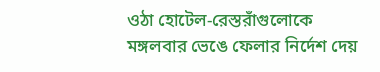ওঠা হোটেল-রেস্তরাঁগুলোকে মঙ্গলবার ভেঙে ফেলার নির্দেশ দেয়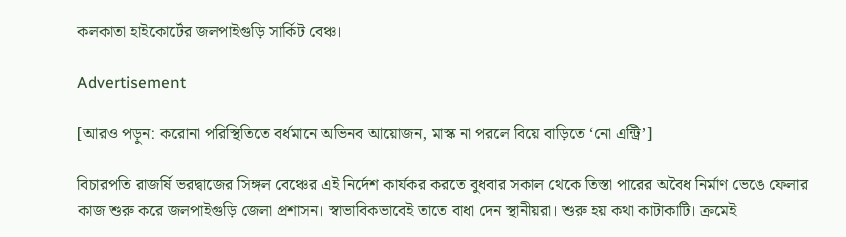কলকাতা হাইকোর্টের জলপাইগুড়ি সার্কিট বেঞ্চ।

Advertisement

[আরও পড়ুন: করোনা পরিস্থিতিতে বর্ধমানে অভিনব আয়োজন, মাস্ক না পরলে বিয়ে বাড়িতে ‘নো এন্ট্রি’]

বিচারপতি রাজর্ষি ভরদ্বাজের সিঙ্গল বেঞ্চের এই নির্দেশ কার্যকর করতে বুধবার সকাল থেকে তিস্তা পারের অবৈধ নির্মাণ ভেঙে ফেলার কাজ শুরু করে জলপাইগুড়ি জেলা প্রশাসন। স্বাভাবিকভাবেই তাতে বাধা দেন স্থানীয়রা। শুরু হয় কথা কাটাকাটি। ক্রমেই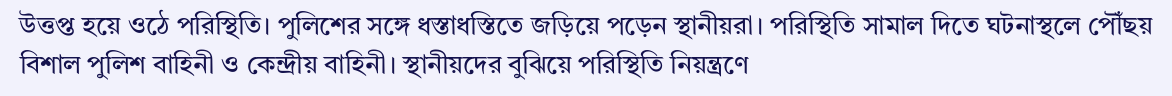উত্তপ্ত হয়ে ওঠে পরিস্থিতি। পুলিশের সঙ্গে ধস্তাধস্তিতে জড়িয়ে পড়েন স্থানীয়রা। পরিস্থিতি সামাল দিতে ঘটনাস্থলে পৌঁছয় বিশাল পুলিশ বাহিনী ও কেন্দ্রীয় বাহিনী। স্থানীয়দের বুঝিয়ে পরিস্থিতি নিয়ন্ত্রণে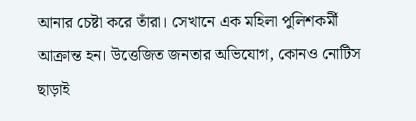আনার চেষ্টা করে তাঁরা। সেখানে এক মহিলা পুলিশকর্মী আক্রান্ত হন। উত্তেজিত জনতার অভিযোগ, কোনও নোটিস ছাড়াই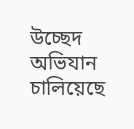উচ্ছেদ অভিযান চালিয়েছে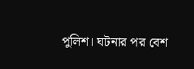পুলিশ। ঘটনার পর বেশ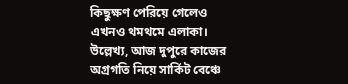কিছুক্ষণ পেরিয়ে গেলেও এখনও থমথমে এলাকা। উল্লেখ্য, আজ দুপুরে কাজের অগ্রগতি নিয়ে সার্কিট বেঞ্চে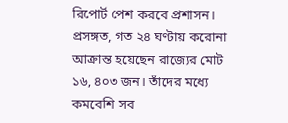রিপোর্ট পেশ করবে প্রশাসন। প্রসঙ্গত, গত ২৪ ঘণ্টায় করোনা আক্রান্ত হয়েছেন রাজ্যের মোট ১৬, ৪০৩ জন। তাঁদের মধ্যে কমবেশি সব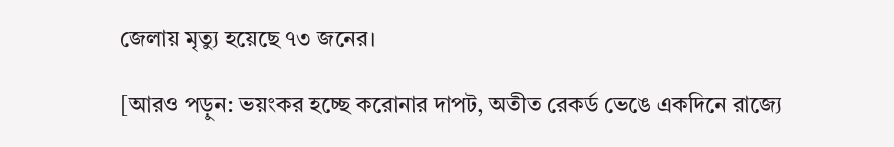জেলায় মৃত্যু হয়েছে ৭৩ জনের।

[আরও পড়ুন: ভয়ংকর হচ্ছে করোনার দাপট, অতীত রেকর্ড ভেঙে একদিনে রাজ্যে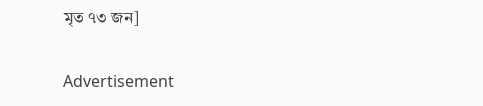মৃত ৭৩ জন]

Advertisement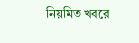নিয়মিত খবরে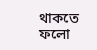থাকতে ফলো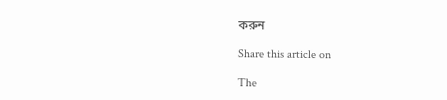করুন

Share this article on

The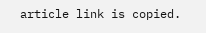article link is copied.